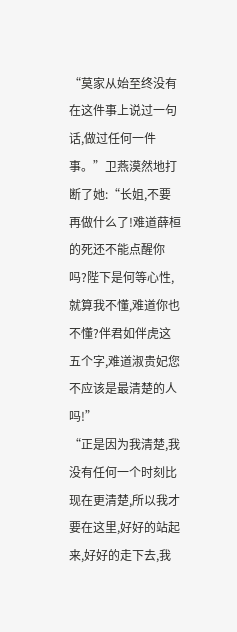“莫家从始至终没有在这件事上说过一句话,做过任何一件事。”卫燕漠然地打断了她:“长姐,不要再做什么了!难道薛桓的死还不能点醒你吗?陛下是何等心性,就算我不懂,难道你也不懂?伴君如伴虎这五个字,难道淑贵妃您不应该是最清楚的人吗!”
“正是因为我清楚,我没有任何一个时刻比现在更清楚,所以我才要在这里,好好的站起来,好好的走下去,我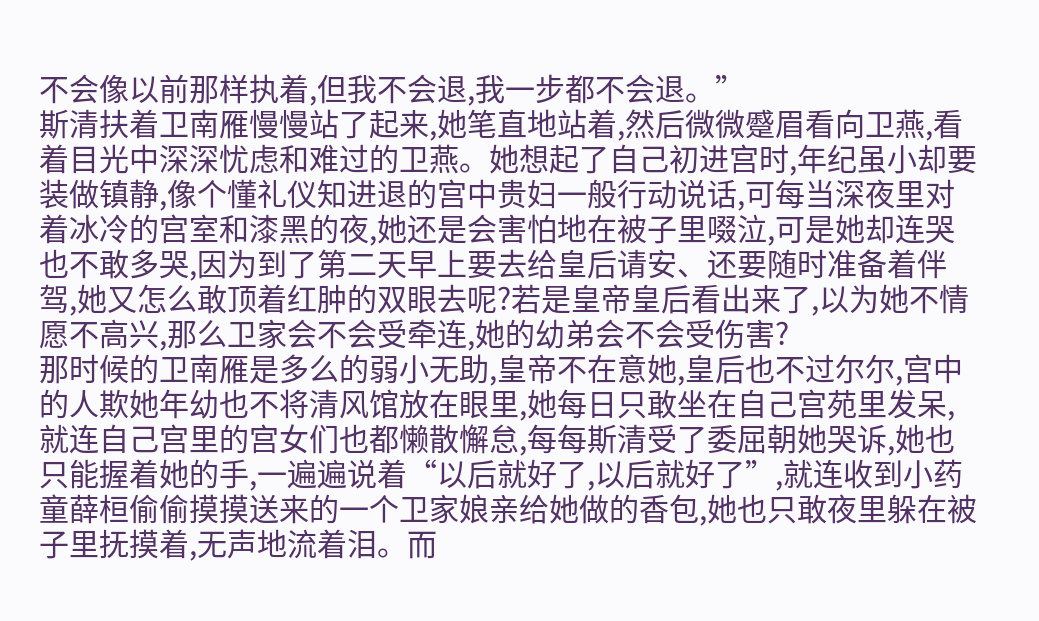不会像以前那样执着,但我不会退,我一步都不会退。”
斯清扶着卫南雁慢慢站了起来,她笔直地站着,然后微微蹙眉看向卫燕,看着目光中深深忧虑和难过的卫燕。她想起了自己初进宫时,年纪虽小却要装做镇静,像个懂礼仪知进退的宫中贵妇一般行动说话,可每当深夜里对着冰冷的宫室和漆黑的夜,她还是会害怕地在被子里啜泣,可是她却连哭也不敢多哭,因为到了第二天早上要去给皇后请安、还要随时准备着伴驾,她又怎么敢顶着红肿的双眼去呢?若是皇帝皇后看出来了,以为她不情愿不高兴,那么卫家会不会受牵连,她的幼弟会不会受伤害?
那时候的卫南雁是多么的弱小无助,皇帝不在意她,皇后也不过尔尔,宫中的人欺她年幼也不将清风馆放在眼里,她每日只敢坐在自己宫苑里发呆,就连自己宫里的宫女们也都懒散懈怠,每每斯清受了委屈朝她哭诉,她也只能握着她的手,一遍遍说着“以后就好了,以后就好了”,就连收到小药童薛桓偷偷摸摸送来的一个卫家娘亲给她做的香包,她也只敢夜里躲在被子里抚摸着,无声地流着泪。而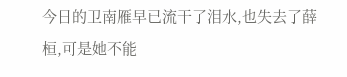今日的卫南雁早已流干了泪水,也失去了薛桓,可是她不能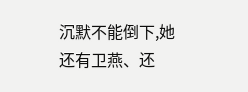沉默不能倒下,她还有卫燕、还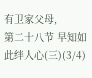有卫家父母,
第二十八节 早知如此绊人心(三)(3/4)